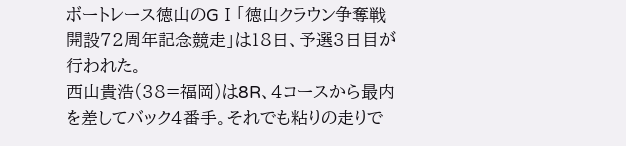ボートレース徳山のGⅠ「徳山クラウン争奪戦開設72周年記念競走」は18日、予選3日目が行われた。
西山貴浩(38=福岡)は8R、4コースから最内を差してバック4番手。それでも粘りの走りで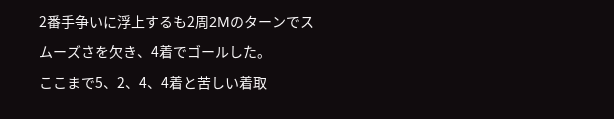2番手争いに浮上するも2周2Mのターンでスムーズさを欠き、4着でゴールした。
ここまで5、2、4、4着と苦しい着取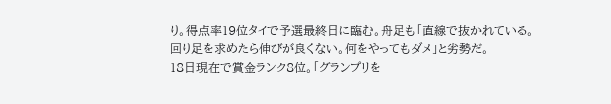り。得点率19位タイで予選最終日に臨む。舟足も「直線で抜かれている。回り足を求めたら伸びが良くない。何をやってもダメ」と劣勢だ。
18日現在で賞金ランク8位。「グランプリを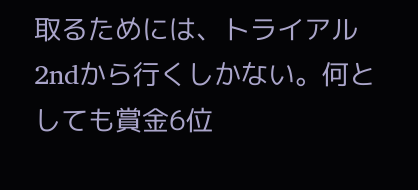取るためには、トライアル2ndから行くしかない。何としても賞金6位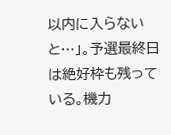以内に入らないと…」。予選最終日は絶好枠も残っている。機力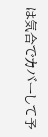は気合でカバーして予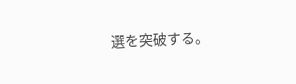選を突破する。